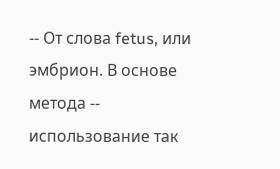-- От слова fetus, или эмбрион. В основе метода -- использование так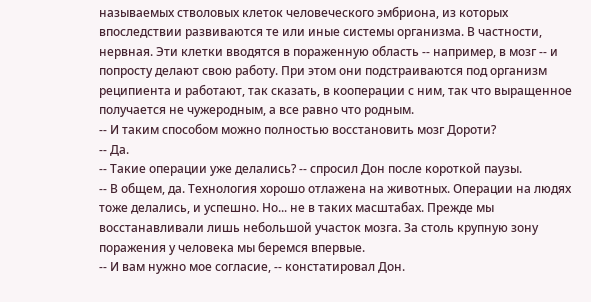называемых стволовых клеток человеческого эмбриона, из которых впоследствии развиваются те или иные системы организма. В частности, нервная. Эти клетки вводятся в пораженную область -- например, в мозг -- и попросту делают свою работу. При этом они подстраиваются под организм реципиента и работают, так сказать, в кооперации с ним, так что выращенное получается не чужеродным, а все равно что родным.
-- И таким способом можно полностью восстановить мозг Дороти?
-- Да.
-- Такие операции уже делались? -- спросил Дон после короткой паузы.
-- В общем, да. Технология хорошо отлажена на животных. Операции на людях тоже делались, и успешно. Но... не в таких масштабах. Прежде мы восстанавливали лишь небольшой участок мозга. За столь крупную зону поражения у человека мы беремся впервые.
-- И вам нужно мое согласие, -- констатировал Дон.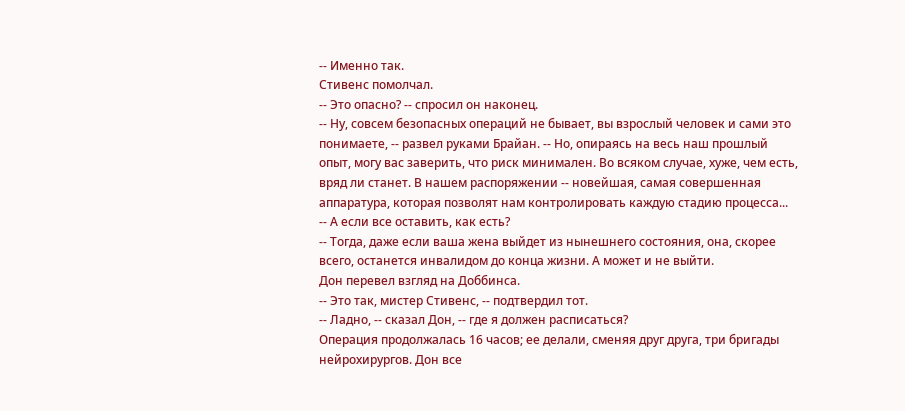-- Именно так.
Стивенс помолчал.
-- Это опасно? -- спросил он наконец.
-- Ну, совсем безопасных операций не бывает, вы взрослый человек и сами это понимаете, -- развел руками Брайан. -- Но, опираясь на весь наш прошлый опыт, могу вас заверить, что риск минимален. Во всяком случае, хуже, чем есть, вряд ли станет. В нашем распоряжении -- новейшая, самая совершенная аппаратура, которая позволят нам контролировать каждую стадию процесса...
-- А если все оставить, как есть?
-- Тогда, даже если ваша жена выйдет из нынешнего состояния, она, скорее всего, останется инвалидом до конца жизни. А может и не выйти.
Дон перевел взгляд на Доббинса.
-- Это так, мистер Стивенс, -- подтвердил тот.
-- Ладно, -- сказал Дон, -- где я должен расписаться?
Операция продолжалась 16 часов; ее делали, сменяя друг друга, три бригады нейрохирургов. Дон все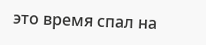это время спал на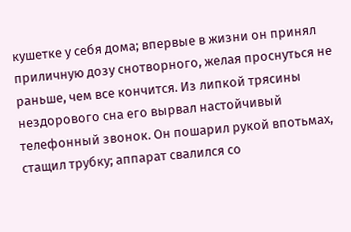кушетке у себя дома; впервые в жизни он принял приличную дозу снотворного, желая проснуться не раньше, чем все кончится. Из липкой трясины нездорового сна его вырвал настойчивый телефонный звонок. Он пошарил рукой впотьмах, стащил трубку; аппарат свалился со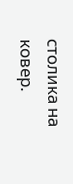столика на ковер.